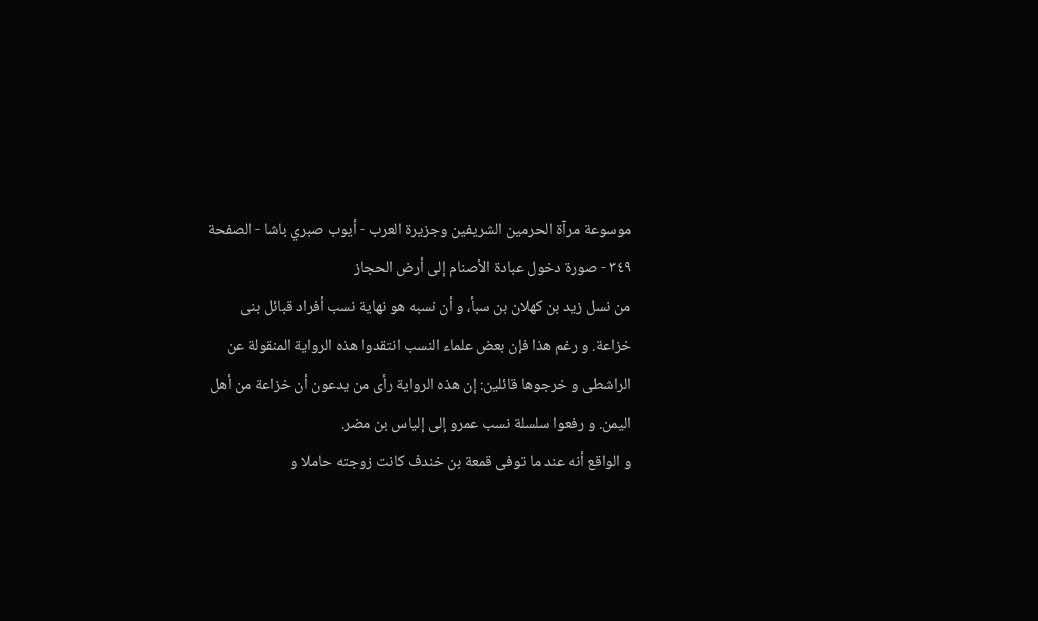موسوعة مرآة الحرمين الشريفين وجزيرة العرب - أيوب صبري باشا - الصفحة ٣٤٩ - صورة دخول عبادة الأصنام إلى أرض الحجاز
من نسل زيد بن كهلان بن سبأ، و أن نسبه هو نهاية نسب أفراد قبائل بنى خزاعة. و رغم هذا فإن بعض علماء النسب انتقدوا هذه الرواية المنقولة عن الراشطى و خرجوها قائلين: إن هذه الرواية رأى من يدعون أن خزاعة من أهل اليمن. و رفعوا سلسلة نسب عمرو إلى إلياس بن مضر.
و الواقع أنه عند ما توفى قمعة بن خندف كانت زوجته حاملا و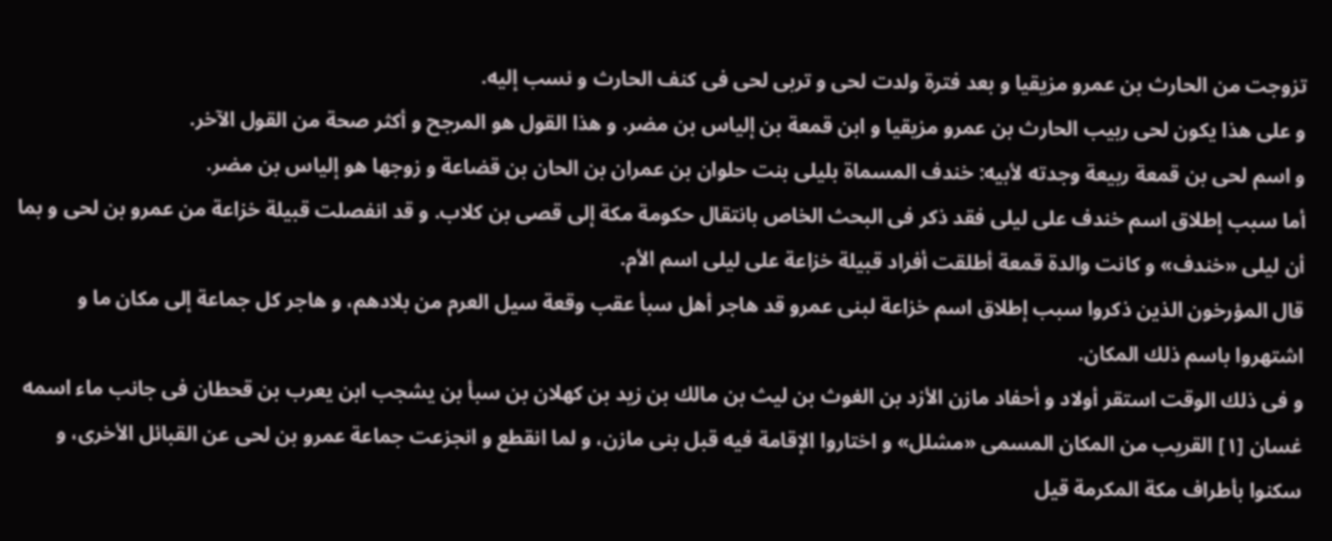تزوجت من الحارث بن عمرو مزيقيا و بعد فترة ولدت لحى و تربى لحى فى كنف الحارث و نسب إليه.
و على هذا يكون لحى ربيب الحارث بن عمرو مزيقيا و ابن قمعة بن إلياس بن مضر. و هذا القول هو المرجح و أكثر صحة من القول الآخر.
و اسم لحى بن قمعة ربيعة وجدته لأبيه: خندف المسماة بليلى بنت حلوان بن عمران بن الحان بن قضاعة و زوجها هو إلياس بن مضر.
أما سبب إطلاق اسم خندف على ليلى فقد ذكر فى البحث الخاص بانتقال حكومة مكة إلى قصى بن كلاب. و قد انفصلت قبيلة خزاعة من عمرو بن لحى و بما أن ليلى «خندف» و كانت والدة قمعة أطلقت أفراد قبيلة خزاعة على ليلى اسم الأم.
قال المؤرخون الذين ذكروا سبب إطلاق اسم خزاعة لبنى عمرو قد هاجر أهل سبأ عقب وقعة سيل العرم من بلادهم، و هاجر كل جماعة إلى مكان ما و اشتهروا باسم ذلك المكان.
و فى ذلك الوقت استقر أولاد و أحفاد مازن الأزد بن الغوث بن ليث بن مالك بن زيد بن كهلان بن سبأ بن يشجب ابن يعرب بن قحطان فى جانب ماء اسمه غسان [١] القريب من المكان المسمى «مشلل» و اختاروا الإقامة فيه قبل بنى مازن، و لما انقطع و انجزعت جماعة عمرو بن لحى عن القبائل الأخرى، و سكنوا بأطراف مكة المكرمة قيل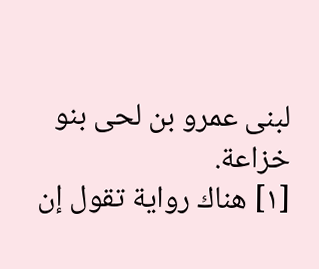لبنى عمرو بن لحى بنو خزاعة.
[١] هناك رواية تقول إن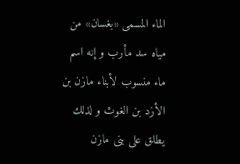الماء المسمى «بغسان» من مياه سد مأرب و إنه اسم ماء منسوب لأبناء مازن بن الأزد بن الغوث و لذلك يطلق على بنى مازن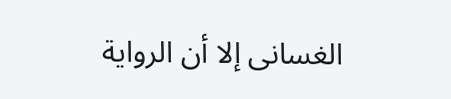الغسانى إلا أن الرواية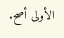الأولى أصح.